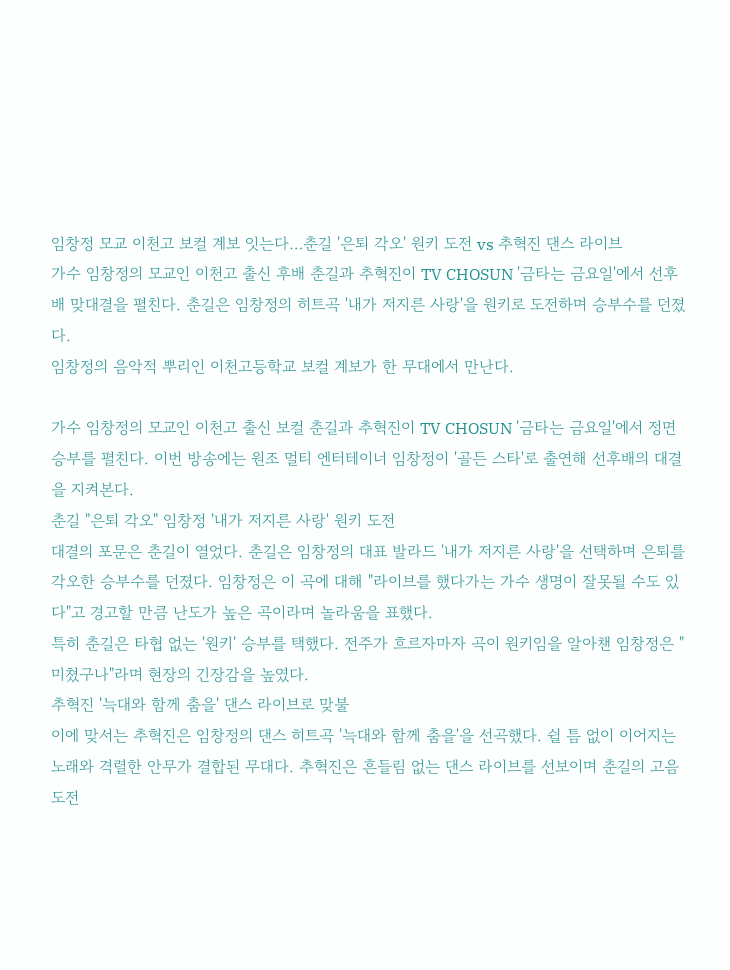임창정 모교 이천고 보컬 계보 잇는다…춘길 '은퇴 각오' 원키 도전 vs 추혁진 댄스 라이브
가수 임창정의 모교인 이천고 출신 후배 춘길과 추혁진이 TV CHOSUN '금타는 금요일'에서 선후배 맞대결을 펼친다. 춘길은 임창정의 히트곡 '내가 저지른 사랑'을 원키로 도전하며 승부수를 던졌다.
임창정의 음악적 뿌리인 이천고등학교 보컬 계보가 한 무대에서 만난다.

가수 임창정의 모교인 이천고 출신 보컬 춘길과 추혁진이 TV CHOSUN '금타는 금요일'에서 정면 승부를 펼친다. 이번 방송에는 원조 멀티 엔터테이너 임창정이 '골든 스타'로 출연해 선후배의 대결을 지켜본다.
춘길 "은퇴 각오" 임창정 '내가 저지른 사랑' 원키 도전
대결의 포문은 춘길이 열었다. 춘길은 임창정의 대표 발라드 '내가 저지른 사랑'을 선택하며 은퇴를 각오한 승부수를 던졌다. 임창정은 이 곡에 대해 "라이브를 했다가는 가수 생명이 잘못될 수도 있다"고 경고할 만큼 난도가 높은 곡이라며 놀라움을 표했다.
특히 춘길은 타협 없는 '원키' 승부를 택했다. 전주가 흐르자마자 곡이 원키임을 알아챈 임창정은 "미쳤구나"라며 현장의 긴장감을 높였다.
추혁진 '늑대와 함께 춤을' 댄스 라이브로 맞불
이에 맞서는 추혁진은 임창정의 댄스 히트곡 '늑대와 함께 춤을'을 선곡했다. 쉴 틈 없이 이어지는 노래와 격렬한 안무가 결합된 무대다. 추혁진은 흔들림 없는 댄스 라이브를 선보이며 춘길의 고음 도전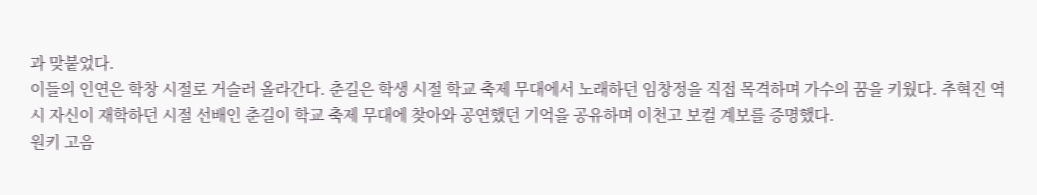과 맞붙었다.
이들의 인연은 학창 시절로 거슬러 올라간다. 춘길은 학생 시절 학교 축제 무대에서 노래하던 임창정을 직접 목격하며 가수의 꿈을 키웠다. 추혁진 역시 자신이 재학하던 시절 선배인 춘길이 학교 축제 무대에 찾아와 공연했던 기억을 공유하며 이천고 보컬 계보를 증명했다.
원키 고음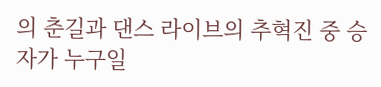의 춘길과 댄스 라이브의 추혁진 중 승자가 누구일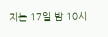지는 17일 밤 10시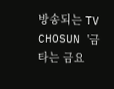방송되는 TV CHOSUN '금타는 금요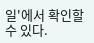일'에서 확인할 수 있다.